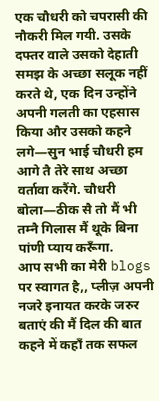एक चौधरी को चपरासी की नौकरी मिल गयी. उसके दफ्तर वाले उसको देहाती समझ के अच्छा सलूक नहीं करते थे, एक दिन उन्होंने अपनी गलती का एहसास किया और उसको कहने लगे—सुन भाई चौधरी हम आगे तै तेरे साथ अच्छा वर्तावा करैंगे. चौधरी बोला—ठीक सै तो मैं भी तम्नै गिलास मैं थूके बिना पांणी प्याय करूँगा.
आप सभी का मेरी blogs पर स्वागत है,, प्लीज़ अपनी नजरे इनायत करके जरुर बताएं की मैं दिल की बात कहने में कहाँ तक सफल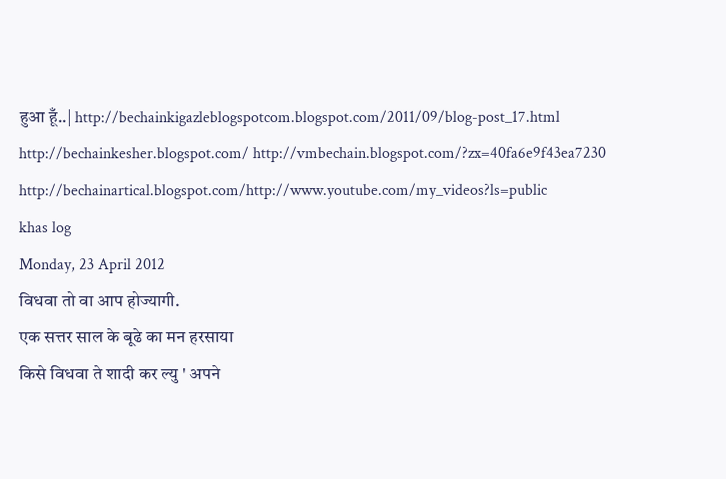हुआ हूँ..| http://bechainkigazleblogspotcom.blogspot.com/2011/09/blog-post_17.html http://bechainkesher.blogspot.com/ http://vmbechain.blogspot.com/?zx=40fa6e9f43ea7230 http://bechainartical.blogspot.com/http://www.youtube.com/my_videos?ls=public
khas log
Monday, 23 April 2012
विधवा तो वा आप होज्यागी.
एक सत्तर साल के बूढे का मन हरसाया
किसे विधवा ते शादी कर ल्यु ' अपने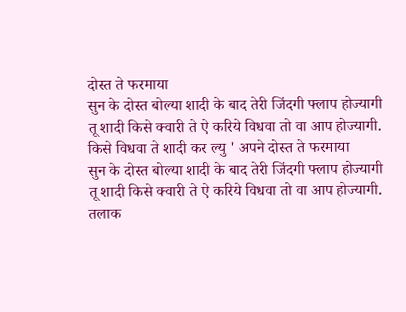दोस्त ते फरमाया
सुन के दोस्त बोल्या शादी के बाद तेरी जिंदगी फ्लाप होज्यागी
तू शादी किसे क्वारी ते ऐ करिये विधवा तो वा आप होज्यागी.
किसे विधवा ते शादी कर ल्यु ' अपने दोस्त ते फरमाया
सुन के दोस्त बोल्या शादी के बाद तेरी जिंदगी फ्लाप होज्यागी
तू शादी किसे क्वारी ते ऐ करिये विधवा तो वा आप होज्यागी.
तलाक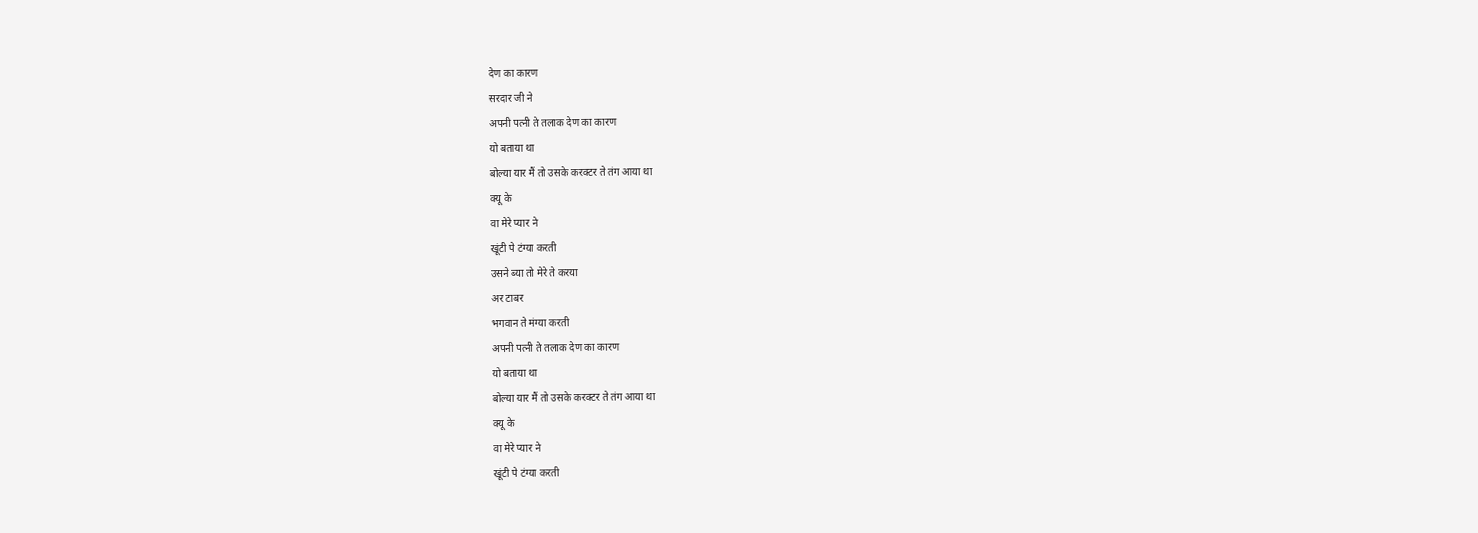देण का कारण
सरदार जी ने
अपनी पत्नी ते तलाक देण का कारण
यो बताया था
बोल्या यार मैं तो उसके करक्टर ते तंग आया था
क्यू के
वा मेरे प्यार ने
खूंटी पे टंग्या करती
उसने ब्या तो मेरे ते करया
अर टाबर
भगवान ते मंग्या करती
अपनी पत्नी ते तलाक देण का कारण
यो बताया था
बोल्या यार मैं तो उसके करक्टर ते तंग आया था
क्यू के
वा मेरे प्यार ने
खूंटी पे टंग्या करती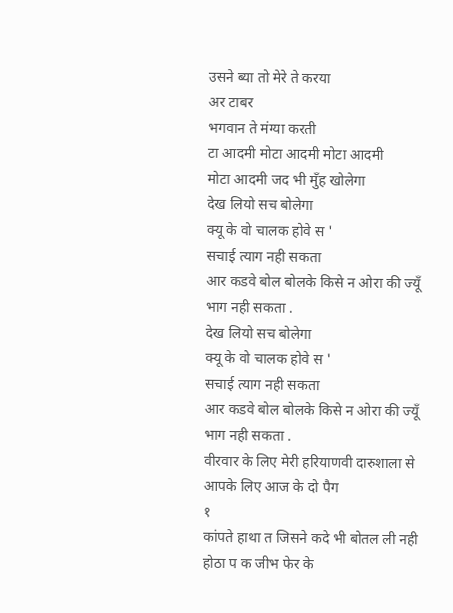उसने ब्या तो मेरे ते करया
अर टाबर
भगवान ते मंग्या करती
टा आदमी मोटा आदमी मोटा आदमी
मोटा आदमी जद भी मुँह खोलेगा
देख लियो सच बोलेगा
क्यू के वो चालक होवे स '
सचाई त्याग नही सकता
आर कडवे बोल बोलके किसे न ओरा की ज्यूँ
भाग नही सकता .
देख लियो सच बोलेगा
क्यू के वो चालक होवे स '
सचाई त्याग नही सकता
आर कडवे बोल बोलके किसे न ओरा की ज्यूँ
भाग नही सकता .
वीरवार के लिए मेरी हरियाणवी दारुशाला से आपके लिए आज के दो पैग
१
कांपते हाथा त जिसने कदे भी बोतल ली नही
होठा प क जीभ फेर के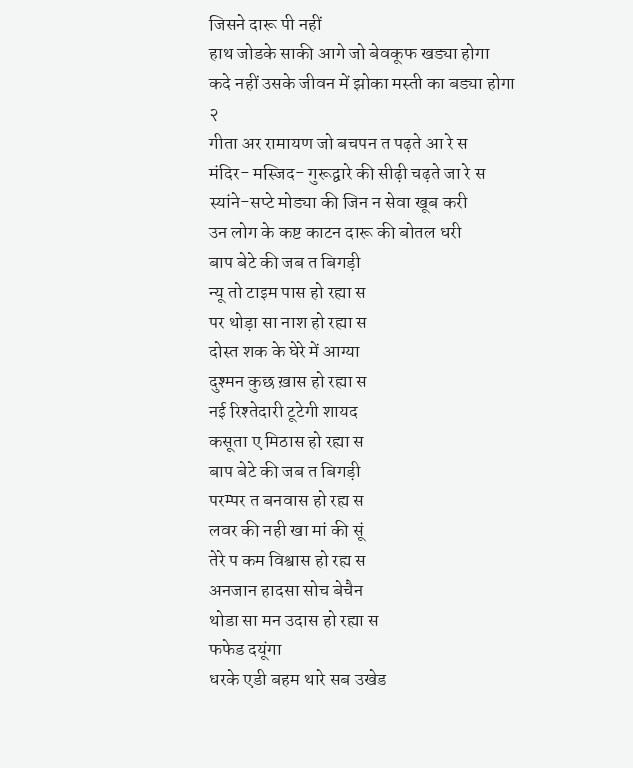जिसने दारू पी नहीं
हाथ जोडके साकी आगे जो बेवकूफ खड्या होगा
कदे नहीं उसके जीवन में झोका मस्ती का बड्या होगा
२
गीता अर रामायण जो बचपन त पढ़ते आ रे स
मंदिर- मस्जिद- गुरूद्वारे की सीढ़ी चढ़ते जा रे स
स्यांने-सप्टे मोड्या की जिन न सेवा खूब करी
उन लोग के कष्ट काटन दारू की बोतल धरी
बाप बेटे की जब त बिगड़ी
न्यू तो टाइम पास हो रह्या स
पर थोड़ा सा नाश हो रह्या स
दोस्त शक के घेरे में आग्या
दुश्मन कुछ ख़ास हो रह्या स
नई रिश्तेदारी टूटेगी शायद
कसूता ए मिठास हो रह्या स
बाप बेटे की जब त बिगड़ी
परम्पर त बनवास हो रह्य स
लवर की नही खा मां की सूं
तेरे प कम विश्वास हो रह्य स
अनजान हादसा सोच बेचैन
थोडा सा मन उदास हो रह्या स
फफेड दयूंगा
धरके एडी बहम थारे सब उखेड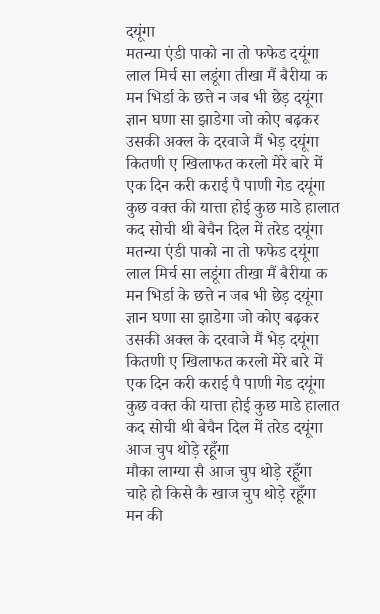दयूंगा
मतन्या एंडी पाको ना तो फफेड दयूंगा
लाल मिर्च सा लडूंगा तीखा मैं बैरीया क
मन भिर्डा के छत्ते न जब भी छेड़ दयूंगा
ज्ञान घणा सा झाडेगा जो कोए बढ़कर
उसकी अक्ल के दरवाजे मैं भेड़ दयूंगा
कितणी ए खिलाफत करलो मेरे बारे में
एक दिन करी कराई पै पाणी गेड दयूंगा
कुछ वक्त की यात्ता होई कुछ माडे हालात
कद सोची थी बेचैन दिल में तरेड दयूंगा
मतन्या एंडी पाको ना तो फफेड दयूंगा
लाल मिर्च सा लडूंगा तीखा मैं बैरीया क
मन भिर्डा के छत्ते न जब भी छेड़ दयूंगा
ज्ञान घणा सा झाडेगा जो कोए बढ़कर
उसकी अक्ल के दरवाजे मैं भेड़ दयूंगा
कितणी ए खिलाफत करलो मेरे बारे में
एक दिन करी कराई पै पाणी गेड दयूंगा
कुछ वक्त की यात्ता होई कुछ माडे हालात
कद सोची थी बेचैन दिल में तरेड दयूंगा
आज चुप थोड़े रहूँगा
मौका लाग्या सै आज चुप थोड़े रहूँगा
चाहे हो किसे कै खाज चुप थोड़े रहूँगा
मन की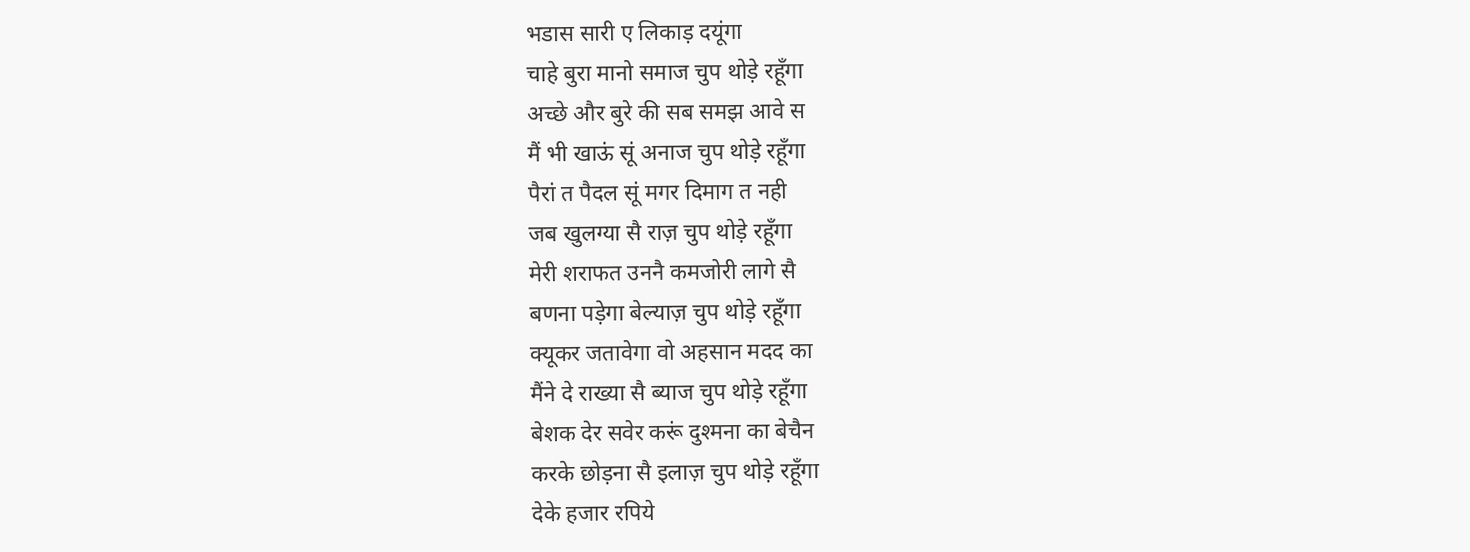भडास सारी ए लिकाड़ दयूंगा
चाहे बुरा मानो समाज चुप थोड़े रहूँगा
अच्छे और बुरे की सब समझ आवे स
मैं भी खाऊं सूं अनाज चुप थोड़े रहूँगा
पैरां त पैदल सूं मगर दिमाग त नही
जब खुलग्या सै राज़ चुप थोड़े रहूँगा
मेरी शराफत उननै कमजोरी लागे सै
बणना पड़ेगा बेल्याज़ चुप थोड़े रहूँगा
क्यूकर जतावेगा वो अहसान मदद का
मैंने दे राख्या सै ब्याज चुप थोड़े रहूँगा
बेशक देर सवेर करूं दुश्मना का बेचैन
करके छोड़ना सै इलाज़ चुप थोड़े रहूँगा
देके हजार रपिये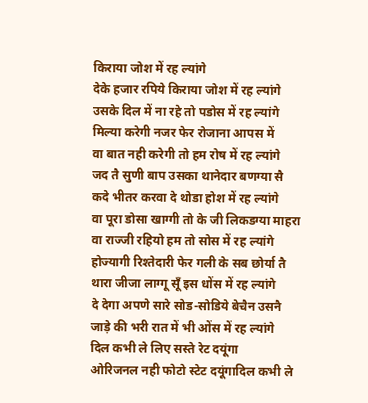किराया जोश में रह ल्यांगे
देके हजार रपिये किराया जोश में रह ल्यांगे
उसके दिल में ना रहे तो पडोस में रह ल्यांगे
मिल्या करेगी नजर फेर रोजाना आपस में
वा बात नही करेगी तो हम रोष में रह ल्यांगे
जद तै सुणी बाप उसका थानेदार बणग्या सै
कदे भीतर करवा दे थोडा होश में रह ल्यांगे
वा पूरा डोसा खाग्गी तो के जी लिकडग्या माहरा
वा राज्जी रहियो हम तो सोस में रह ल्यांगे
होज्यागी रिश्तेदारी फेर गली के सब छोर्या तै
थारा जीजा लाग्गू सूँ इस धोंस में रह ल्यांगे
दे देगा अपणे सारे सोड-सोडिये बेचैन उसनै
जाड़े की भरी रात में भी ओंस में रह ल्यांगे
दिल कभी ले लिए सस्ते रेट दयूंगा
ओरिजनल नही फोटो स्टेट दयूंगादिल कभी ले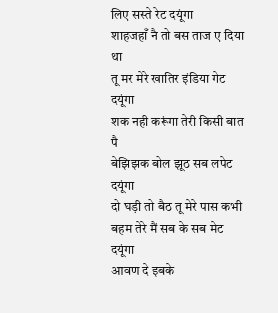लिए सस्ते रेट दयूंगा
शाहजहाँ नै तो बस ताज ए दिया था
तू मर मेरे खातिर इंडिया गेट दयूंगा
शक नही करूंगा तेरी किसी बात पै
बेझिझक बोल झूठ सब लपेट दयूंगा
दो घड़ी तो बैठ तू मेरे पास कभी
बहम तेरे मैं सब के सब मेट दयूंगा
आवण दे इबके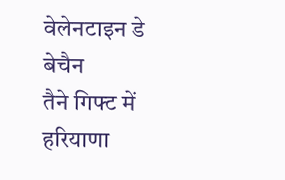वेलेनटाइन डे बेचैन
तैने गिफ्ट में हरियाणा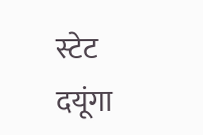स्टेट दयूंगा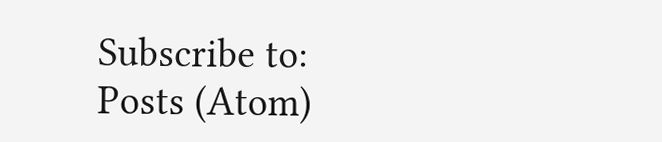Subscribe to:
Posts (Atom)